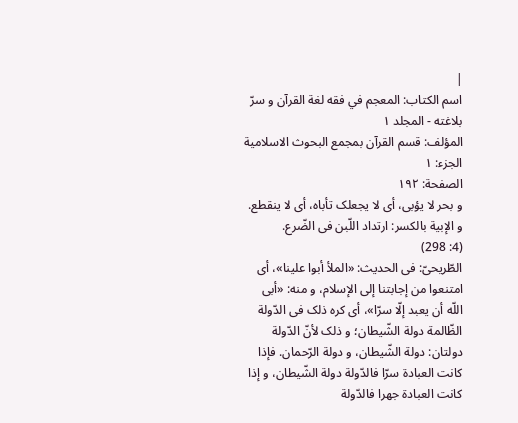|
اسم الکتاب: المعجم في فقه لغة القرآن و سرّ بلاغته - المجلد ۱
المؤلف: قسم القرآن بمجمع البحوث الاسلامیة
الجزء: ۱
الصفحة: ۱۹۲
و بحر لا یؤبى، أی لا یجعلک تأباه، أی لا ینقطع.
و الإبیة بالکسر: ارتداد اللّبن فی الضّرع.
(4: 298)
الطّریحیّ: فی الحدیث: «الملأ أبوا علینا»، أی امتنعوا من إجابتنا إلى الإسلام، و منه: «أبى اللّه أن یعبد إلّا سرّا»، أی کره ذلک فی الدّولة الظّالمة دولة الشّیطان؛ و ذلک لأنّ الدّولة دولتان: دولة الشّیطان، و دولة الرّحمان. فإذا کانت العبادة سرّا فالدّولة دولة الشّیطان، و إذا کانت العبادة جهرا فالدّولة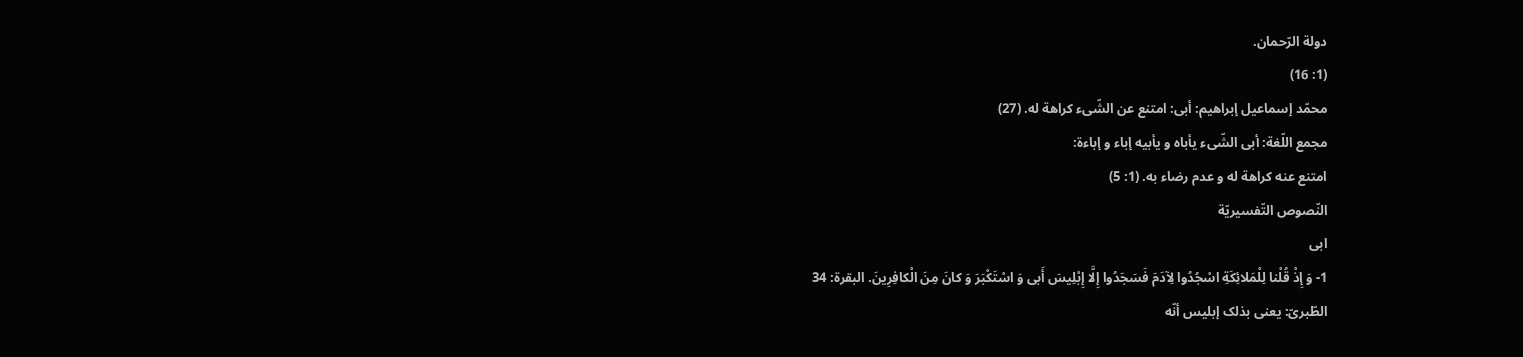دولة الرّحمان.
(1: 16)
محمّد إسماعیل إبراهیم: أبى: امتنع عن الشّیء کراهة له. (27)
مجمع اللّغة: أبى الشّیء یأباه و یأبیه إباء و إباءة:
امتنع عنه کراهة له و عدم رضاء به. (1: 5)
النّصوص التّفسیریّة
ابى
1- وَ إِذْ قُلْنا لِلْمَلائِکَةِ اسْجُدُوا لِآدَمَ فَسَجَدُوا إِلَّا إِبْلِیسَ أَبى وَ اسْتَکْبَرَ وَ کانَ مِنَ الْکافِرِینَ. البقرة: 34
الطّبریّ: یعنی بذلک إبلیس أنّه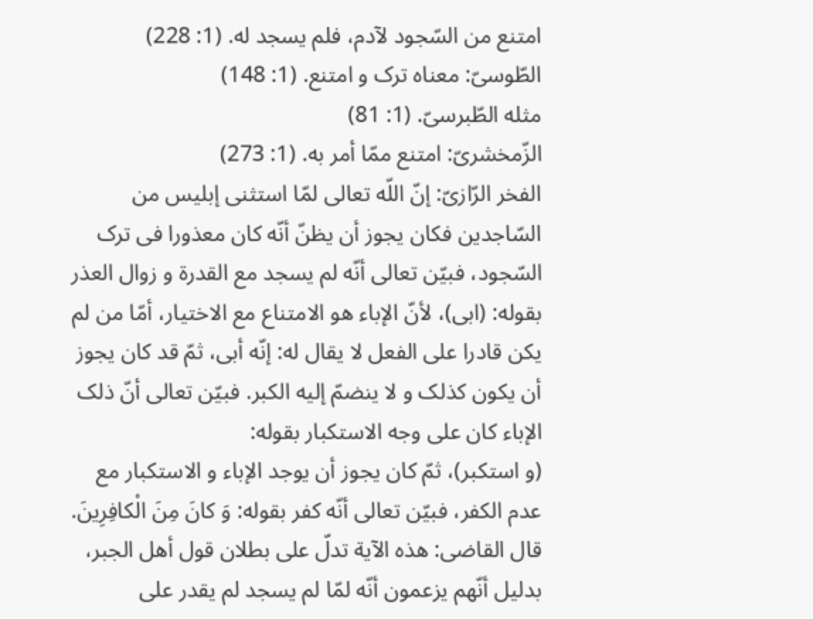امتنع من السّجود لآدم، فلم یسجد له. (1: 228)
الطّوسیّ: معناه ترک و امتنع. (1: 148)
مثله الطّبرسیّ. (1: 81)
الزّمخشریّ: امتنع ممّا أمر به. (1: 273)
الفخر الرّازیّ: إنّ اللّه تعالى لمّا استثنى إبلیس من السّاجدین فکان یجوز أن یظنّ أنّه کان معذورا فی ترک السّجود، فبیّن تعالى أنّه لم یسجد مع القدرة و زوال العذر بقوله: (ابى)، لأنّ الإباء هو الامتناع مع الاختیار، أمّا من لم یکن قادرا على الفعل لا یقال له: إنّه أبى، ثمّ قد کان یجوز أن یکون کذلک و لا ینضمّ إلیه الکبر. فبیّن تعالى أنّ ذلک الإباء کان على وجه الاستکبار بقوله:
(و استکبر)، ثمّ کان یجوز أن یوجد الإباء و الاستکبار مع عدم الکفر، فبیّن تعالى أنّه کفر بقوله: وَ کانَ مِنَ الْکافِرِینَ.
قال القاضی: هذه الآیة تدلّ على بطلان قول أهل الجبر، بدلیل أنّهم یزعمون أنّه لمّا لم یسجد لم یقدر على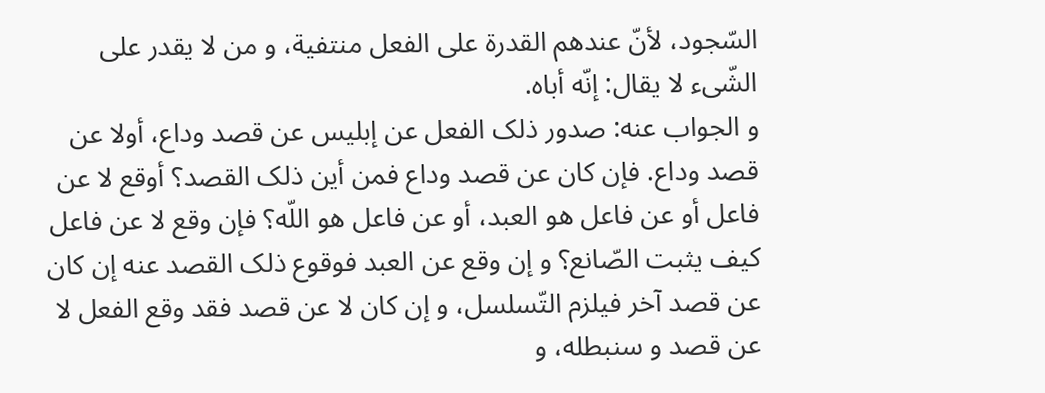السّجود، لأنّ عندهم القدرة على الفعل منتفیة، و من لا یقدر على الشّیء لا یقال: إنّه أباه.
و الجواب عنه: صدور ذلک الفعل عن إبلیس عن قصد وداع، أولا عن قصد وداع. فإن کان عن قصد وداع فمن أین ذلک القصد؟ أوقع لا عن فاعل أو عن فاعل هو العبد، أو عن فاعل هو اللّه؟ فإن وقع لا عن فاعل کیف یثبت الصّانع؟ و إن وقع عن العبد فوقوع ذلک القصد عنه إن کان عن قصد آخر فیلزم التّسلسل، و إن کان لا عن قصد فقد وقع الفعل لا عن قصد و سنبطله، و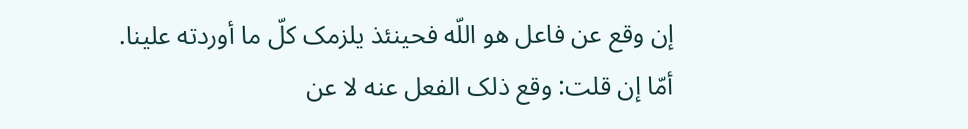إن وقع عن فاعل هو اللّه فحینئذ یلزمک کلّ ما أوردته علینا. أمّا إن قلت: وقع ذلک الفعل عنه لا عن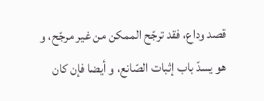قصد وداع، فقد ترجّح الممکن من غیر مرجّح، و هو یسدّ باب إثبات الصّانع، و أیضا فإن کان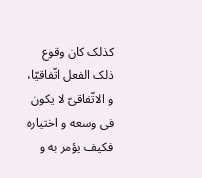کذلک کان وقوع ذلک الفعل اتّفاقیّا، و الاتّفاقیّ لا یکون فی وسعه و اختیاره فکیف یؤمر به و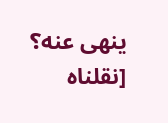ینهى عنه؟ [نقلناه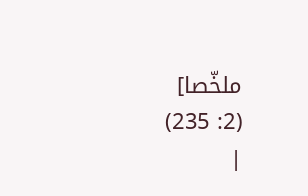ملخّصا]
(2: 235)
|